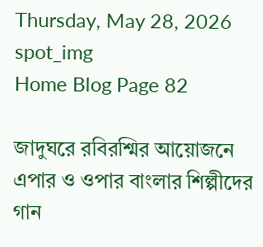Thursday, May 28, 2026
spot_img
Home Blog Page 82

জাদুঘরে রবিরশ্মির আয়োজনে এপার ও ওপার বাংলার শিল্পীদের গান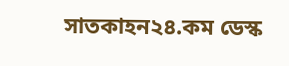সাতকাহন২৪.কম ডেস্ক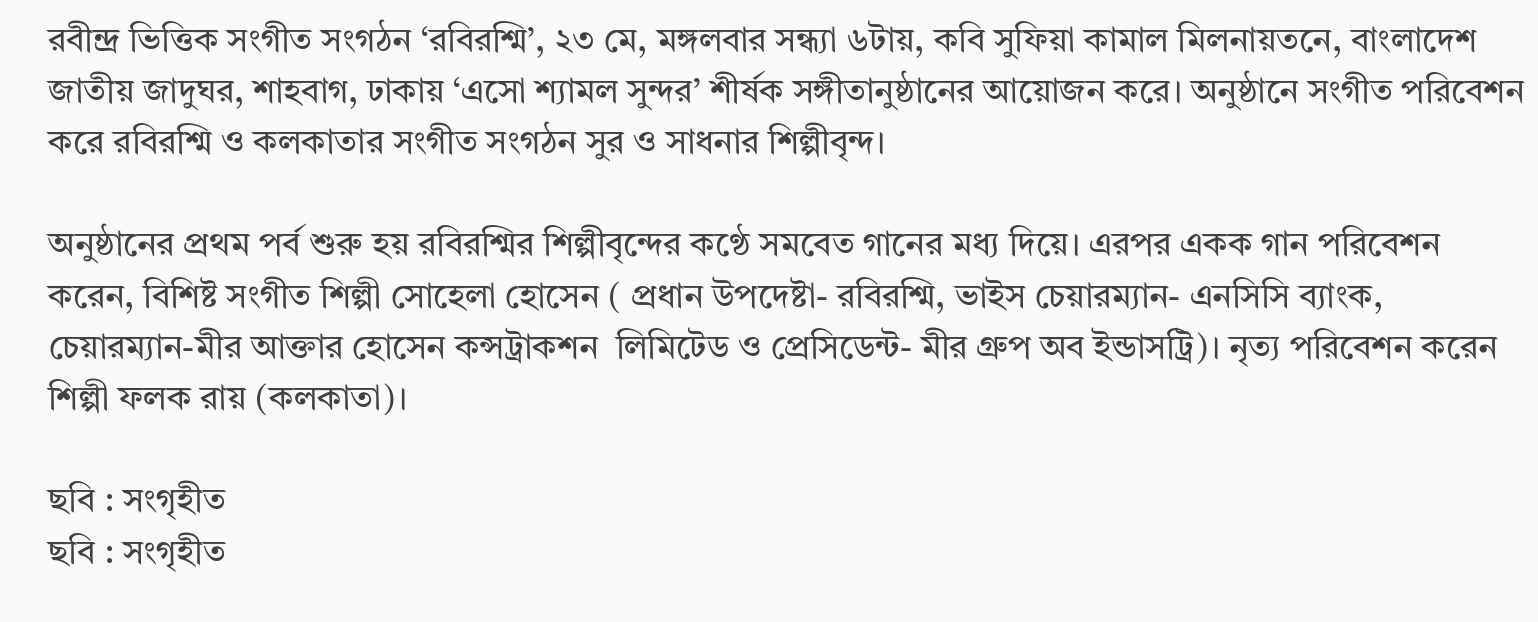রবীন্দ্র ভিত্তিক সংগীত সংগঠন ‘রবিরশ্মি’, ২৩ মে, মঙ্গলবার সন্ধ্যা ৬টায়, কবি সুফিয়া কামাল মিলনায়তনে, বাংলাদেশ জাতীয় জাদুঘর, শাহবাগ, ঢাকায় ‘এসো শ্যামল সুন্দর’ শীর্ষক সঙ্গীতানুষ্ঠানের আয়োজন করে। অনুষ্ঠানে সংগীত পরিবেশন করে রবিরশ্মি ও কলকাতার সংগীত সংগঠন সুর ও সাধনার শিল্পীবৃন্দ।

অনুষ্ঠানের প্রথম পর্ব শুরু হয় রবিরশ্মির শিল্পীবৃন্দের কণ্ঠে সমবেত গানের মধ্য দিয়ে। এরপর একক গান পরিবেশন করেন, বিশিষ্ট সংগীত শিল্পী সোহেলা হোসেন ( প্রধান উপদেষ্টা- রবিরশ্মি, ভাইস চেয়ারম্যান- এনসিসি ব্যাংক, চেয়ারম্যান-মীর আক্তার হোসেন কন্সট্রাকশন  লিমিটেড ও প্রেসিডেন্ট- মীর গ্রুপ অব ইন্ডাসট্রি)। নৃত্য পরিবেশন করেন শিল্পী ফলক রায় (কলকাতা)।

ছবি : সংগৃহীত
ছবি : সংগৃহীত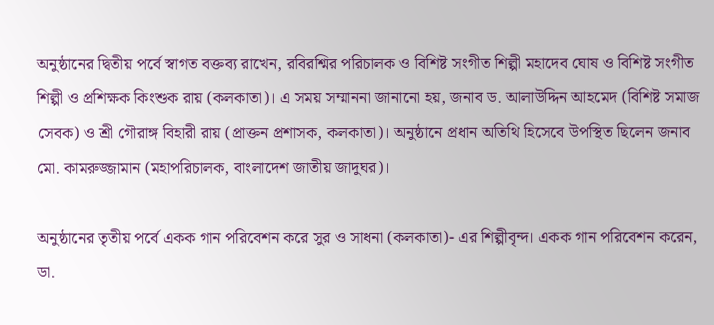অনুষ্ঠানের দ্বিতীয় পর্বে স্বাগত বক্তব্য রাখেন, রবিরশ্মির পরিচালক ও বিশিষ্ট সংগীত শিল্পী মহাদেব ঘোষ ও বিশিষ্ট সংগীত শিল্পী ও প্রশিক্ষক কিংশুক রায় (কলকাতা)। এ সময় সম্মাননা জানানো হয়, জনাব ড. আলাউদ্দিন আহমেদ (বিশিষ্ট সমাজ সেবক) ও শ্রী গৌরাঙ্গ বিহারী রায় (প্রাক্তন প্রশাসক, কলকাতা)। অনুষ্ঠানে প্রধান অতিথি হিসেবে উপস্থিত ছিলেন জনাব মো. কামরুজ্জামান (মহাপরিচালক, বাংলাদেশ জাতীয় জাদুঘর)।

অনুষ্ঠানের তৃতীয় পর্বে একক গান পরিবেশন করে সুর ও সাধনা (কলকাতা)- এর শিল্পীবৃন্দ। একক গান পরিবেশন করেন, ডা.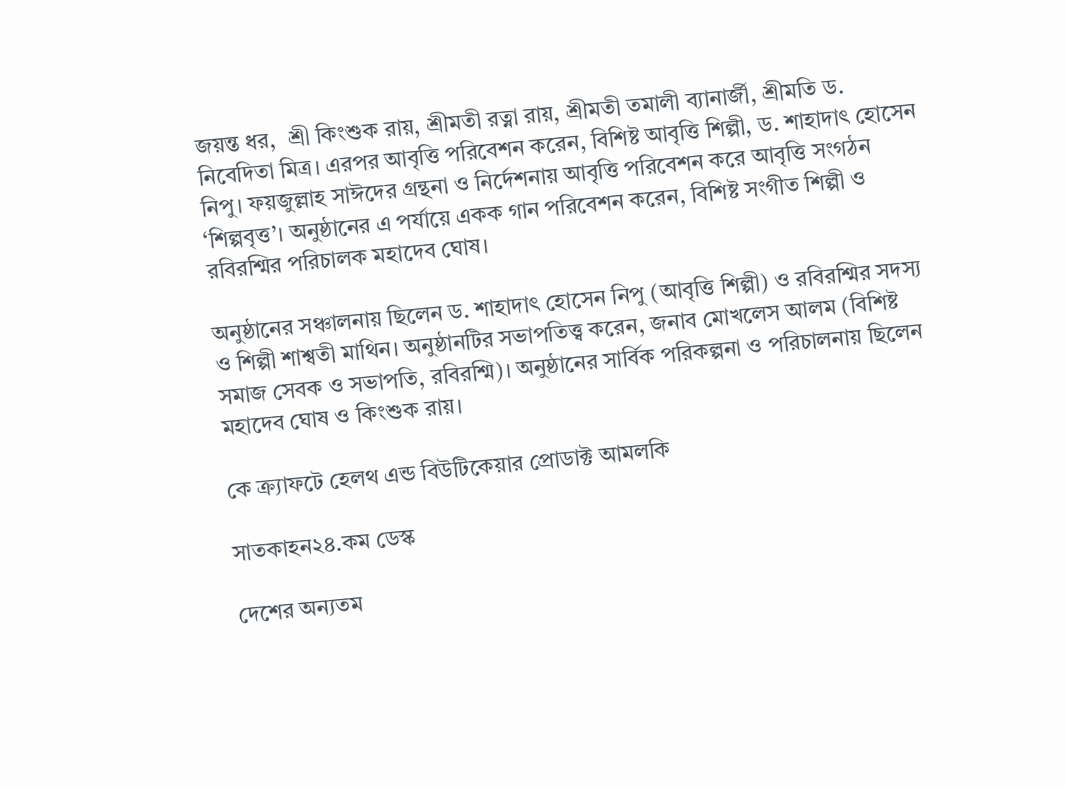জয়ন্ত ধর,  শ্রী কিংশুক রায়, শ্রীমতী রত্না রায়, শ্রীমতী তমালী ব্যানার্জী, শ্রীমতি ড. নিবেদিতা মিত্র। এরপর আবৃত্তি পরিবেশন করেন, বিশিষ্ট আবৃত্তি শিল্পী, ড. শাহাদাৎ হোসেন নিপু। ফয়জুল্লাহ সাঈদের গ্রন্থনা ও নির্দেশনায় আবৃত্তি পরিবেশন করে আবৃত্তি সংগঠন ‘শিল্পবৃত্ত’। অনুষ্ঠানের এ পর্যায়ে একক গান পরিবেশন করেন, বিশিষ্ট সংগীত শিল্পী ও রবিরশ্মির পরিচালক মহাদেব ঘোষ।

অনুষ্ঠানের সঞ্চালনায় ছিলেন ড. শাহাদাৎ হোসেন নিপু (আবৃত্তি শিল্পী) ও রবিরশ্মির সদস্য ও শিল্পী শাশ্বতী মাথিন। অনুষ্ঠানটির সভাপতিত্ত্ব করেন, জনাব মোখলেস আলম (বিশিষ্ট সমাজ সেবক ও সভাপতি, রবিরশ্মি)। অনুষ্ঠানের সার্বিক পরিকল্পনা ও পরিচালনায় ছিলেন মহাদেব ঘোষ ও কিংশুক রায়।

কে ক্র্যাফটে হেলথ এন্ড বিউটিকেয়ার প্রোডাক্ট আমলকি

সাতকাহন২৪.কম ডেস্ক

দেশের অন্যতম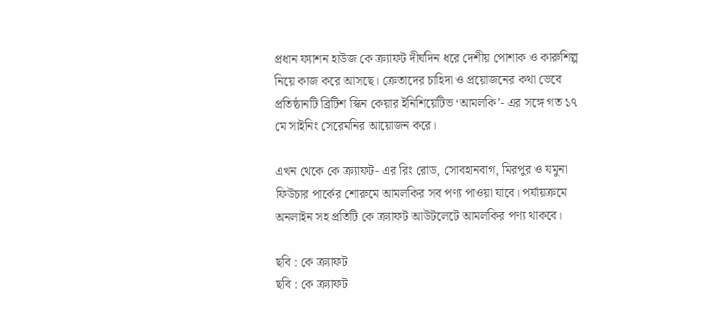প্রধান ফ্যাশন হাউজ কে ক্র্যাফট দীর্ঘদিন ধরে দেশীয় পোশাক ও কারুশিল্প নিয়ে কাজ করে আসছে। ক্রেতাদের চাহিদা ও প্রয়োজনের কথা ভেবে প্রতিষ্ঠানটি ব্রিটিশ স্কিন কেয়ার ইনিশিয়েটিভ ‘আমলকি’- এর সঙ্গে গত ১৭ মে সাইনিং সেরেমনির আয়োজন করে।

এখন থেকে কে ক্র্যাফট- এর রিং রোড, সোবহানবাগ, মিরপুর ও যমুনা ফিউচার পার্কের শোরুমে আমলকির সব পণ্য পাওয়া যাবে। পর্যায়ক্রমে অনলাইন সহ প্রতিটি কে ক্র্যাফট আউটলেটে আমলকির পণ্য থাকবে।

ছবি : কে ক্র্যাফট
ছবি : কে ক্র্যাফট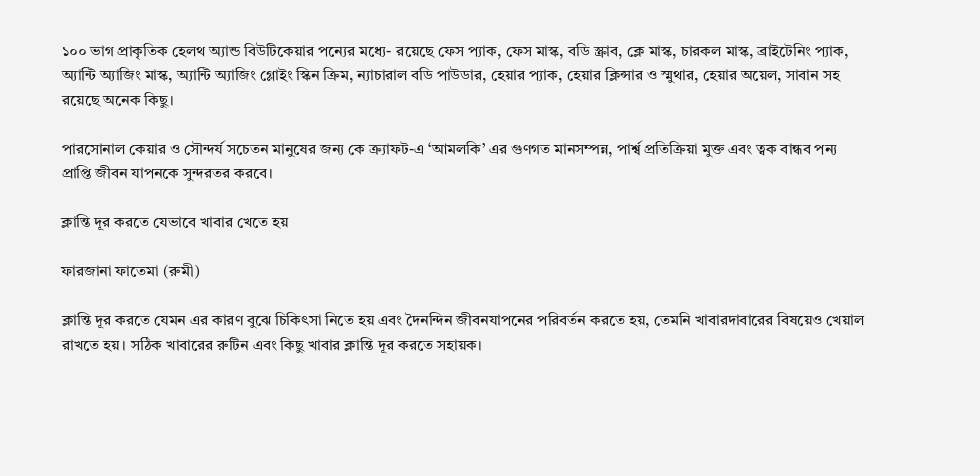১০০ ভাগ প্রাকৃতিক হেলথ অ্যান্ড বিউটিকেয়ার পন্যের মধ্যে- রয়েছে ফেস প্যাক, ফেস মাস্ক, বডি স্ক্রাব, ক্লে মাস্ক, চারকল মাস্ক, ব্রাইটেনিং প্যাক, অ্যান্টি অ্যাজিং মাস্ক, অ্যান্টি অ্যাজিং গ্লোইং স্কিন ক্রিম, ন্যাচারাল বডি পাউডার, হেয়ার প্যাক, হেয়ার ক্লিন্সার ও স্মুথার, হেয়ার অয়েল, সাবান সহ রয়েছে অনেক কিছু।

পারসোনাল কেয়ার ও সৌন্দর্য সচেতন মানুষের জন্য কে ক্র্যাফট-এ ‘আমলকি’ এর গুণগত মানসম্পন্ন, পার্শ্ব প্রতিক্রিয়া মুক্ত এবং ত্বক বান্ধব পন্য প্রাপ্তি জীবন যাপনকে সুন্দরতর করবে।

ক্লান্তি দূর করতে যেভাবে খাবার খেতে হয়

ফারজানা ফাতেমা (রুমী)

ক্লান্তি দূর করতে যেমন এর কারণ বুঝে চিকিৎসা নিতে হয় এবং দৈনন্দিন জীবনযাপনের পরিবর্তন করতে হয়, তেমনি খাবারদাবারের বিষয়েও খেয়াল রাখতে হয়। সঠিক খাবারের রুটিন এবং কিছু খাবার ক্লান্তি দূর করতে সহায়ক।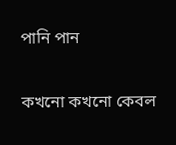পানি পান

কখনো কখনো কেবল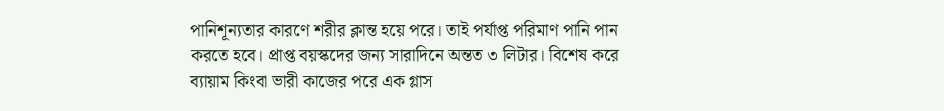পানিশূন্যতার কারণে শরীর ক্লান্ত হয়ে পরে। তাই পর্যাপ্ত পরিমাণ পানি পান করতে হবে। প্রাপ্ত বয়স্কদের জন্য সারাদিনে অন্তত ৩ লিটার। বিশেষ করে ব্যায়াম কিংবা ভারী কাজের পরে এক গ্লাস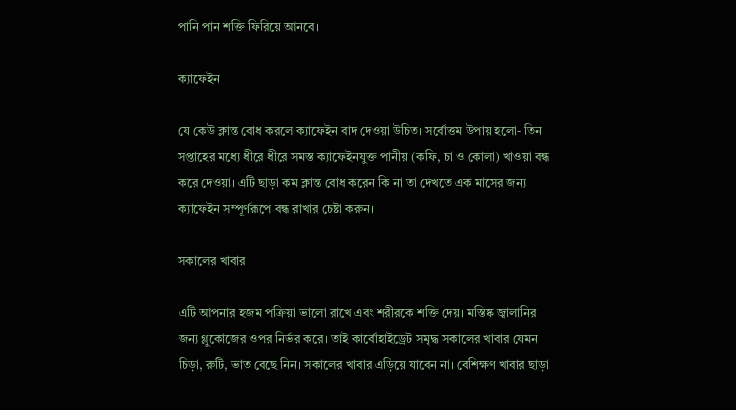পানি পান শক্তি ফিরিয়ে আনবে।

ক্যাফেইন

যে কেউ ক্লান্ত বোধ করলে ক্যাফেইন বাদ দেওয়া উচিত। সর্বোত্তম উপায় হলো- তিন সপ্তাহের মধ্যে ধীরে ধীরে সমস্ত ক্যাফেইনযুক্ত পানীয় (কফি, চা ও কোলা) খাওয়া বন্ধ করে দেওয়া। এটি ছাড়া কম ক্লান্ত বোধ করেন কি না তা দেখতে এক মাসের জন্য ক্যাফেইন সম্পূর্ণরূপে বন্ধ রাখার চেষ্টা করুন।

সকালের খাবার

এটি আপনার হজম পক্রিয়া ভালো রাখে এবং শরীরকে শক্তি দেয়। মস্তিষ্ক জ্বালানির জন্য গ্লুকোজের ওপর নির্ভর করে। তাই কার্বোহাইড্রেট সমৃদ্ধ সকালের খাবার যেমন চিড়া, রুটি, ভাত বেছে নিন। সকালের খাবার এড়িয়ে যাবেন না। বেশিক্ষণ খাবার ছাড়া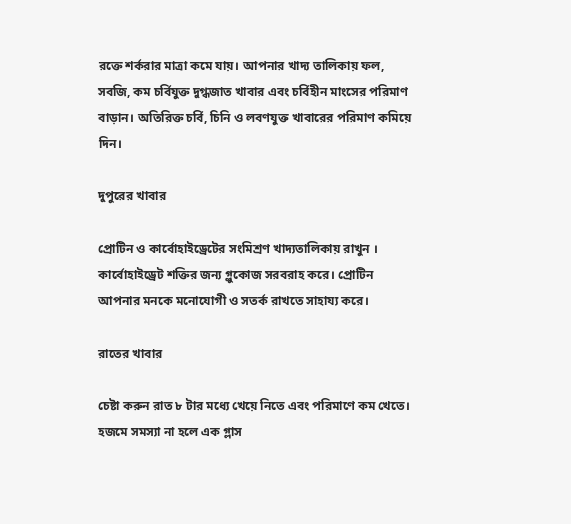রক্তে শর্করার মাত্রা কমে যায়। আপনার খাদ্য তালিকায় ফল, সবজি, কম চর্বিযুক্ত দুগ্ধজাত খাবার এবং চর্বিহীন মাংসের পরিমাণ বাড়ান। অতিরিক্ত চর্বি, চিনি ও লবণযুক্ত খাবারের পরিমাণ কমিয়ে দিন।

দুপুরের খাবার

প্রোটিন ও কার্বোহাইড্রেটের সংমিশ্রণ খাদ্যতালিকায় রাখুন । কার্বোহাইড্রেট শক্তির জন্য গ্লুকোজ সরবরাহ করে। প্রোটিন আপনার মনকে মনোযোগী ও সতর্ক রাখতে সাহায্য করে।

রাতের খাবার

চেষ্টা করুন রাত ৮ টার মধ্যে খেয়ে নিতে এবং পরিমাণে কম খেতে। হজমে সমস্যা না হলে এক গ্লাস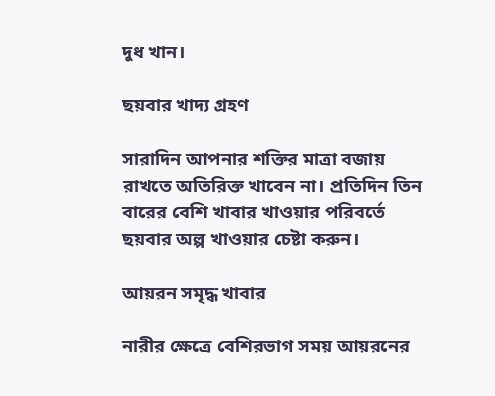দুধ খান।

ছয়বার খাদ্য গ্রহণ

সারাদিন আপনার শক্তির মাত্রা বজায় রাখতে অতিরিক্ত খাবেন না। প্রতিদিন তিন বারের বেশি খাবার খাওয়ার পরিবর্তে ছয়বার অল্প খাওয়ার চেষ্টা করুন।

আয়রন সমৃদ্ধ খাবার

নারীর ক্ষেত্রে বেশিরভাগ সময় আয়রনের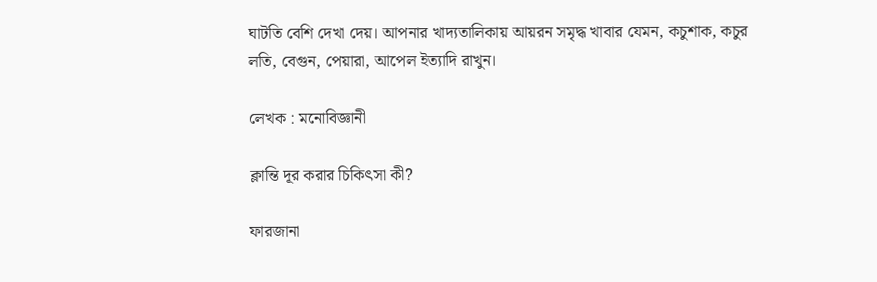ঘাটতি বেশি দেখা দেয়। আপনার খাদ্যতালিকায় আয়রন সমৃদ্ধ খাবার যেমন, কচুশাক, কচুর লতি, বেগুন, পেয়ারা, আপেল ইত্যাদি রাখুন।

লেখক : মনোবিজ্ঞানী

ক্লান্তি দূর করার চিকিৎসা কী?

ফারজানা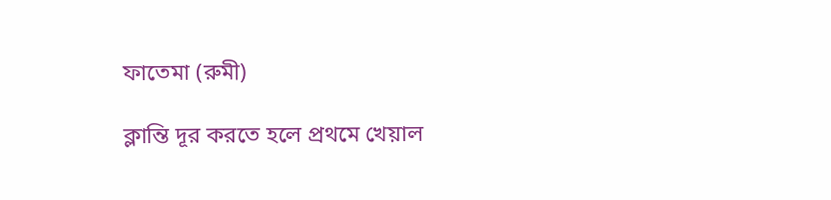ফাতেমা (রুমী)

ক্লান্তি দূর করতে হলে প্রথমে খেয়াল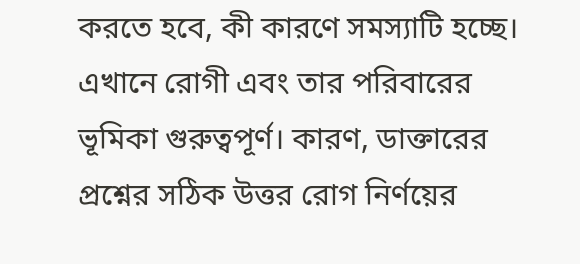করতে হবে, কী কারণে সমস্যাটি হচ্ছে। এখানে রোগী এবং তার পরিবারের ভূমিকা গুরুত্বপূর্ণ। কারণ, ডাক্তারের প্রশ্নের সঠিক উত্তর রোগ নির্ণয়ের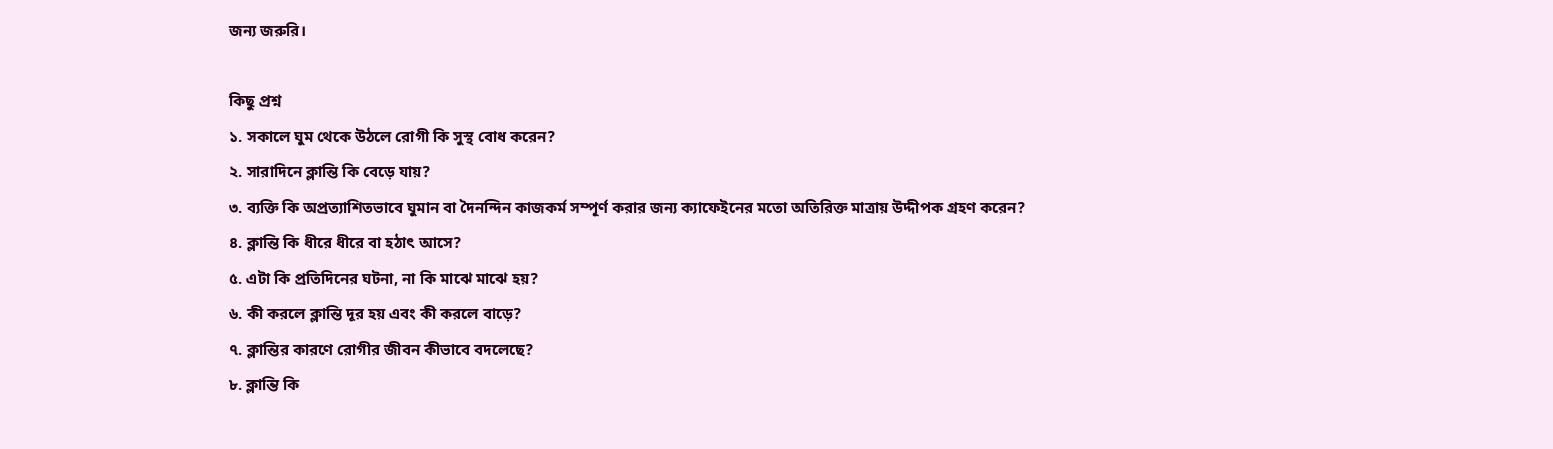জন্য জরুরি।

কিছু প্রশ্ন
১. সকালে ঘুম থেকে উঠলে রোগী কি সুস্থ বোধ করেন?
২. সারাদিনে ক্লান্তি কি বেড়ে যায়?
৩. ব্যক্তি কি অপ্রত্যাশিতভাবে ঘুমান বা দৈনন্দিন কাজকর্ম সম্পূর্ণ করার জন্য ক্যাফেইনের মতো অতিরিক্ত মাত্রায় উদ্দীপক গ্রহণ করেন?
৪. ক্লান্তি কি ধীরে ধীরে বা হঠাৎ আসে?
৫. এটা কি প্রতিদিনের ঘটনা, না কি মাঝে মাঝে হয়?
৬. কী করলে ক্লান্তি দূর হয় এবং কী করলে বাড়ে?
৭. ক্লান্তির কারণে রোগীর জীবন কীভাবে বদলেছে?
৮. ক্লান্তি কি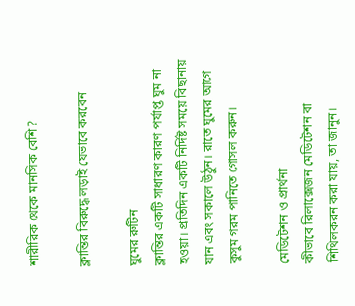শারীরিক থেকে মানসিক বেশি?

ক্লান্তির বিরুদ্ধে লড়াই যেভাবে করবেন

ঘুমের রুটিন
ক্লান্তির একটি সাধারণ কারণ পর্যাপ্ত ঘুম না হওয়া। প্রতিদিন একটি নির্দিষ্ট সময়ে বিছানায় যান এবং সকালে উঠুন। রাতে ঘুমের আগে কুসুম গরম পানিতে গোসল করুন।

মেডিটেশন ও প্রার্থনা
কীভাবে রিলাক্সেজন মেডিটেশন বা শিথিলকরন করা যায়, তা জানুন।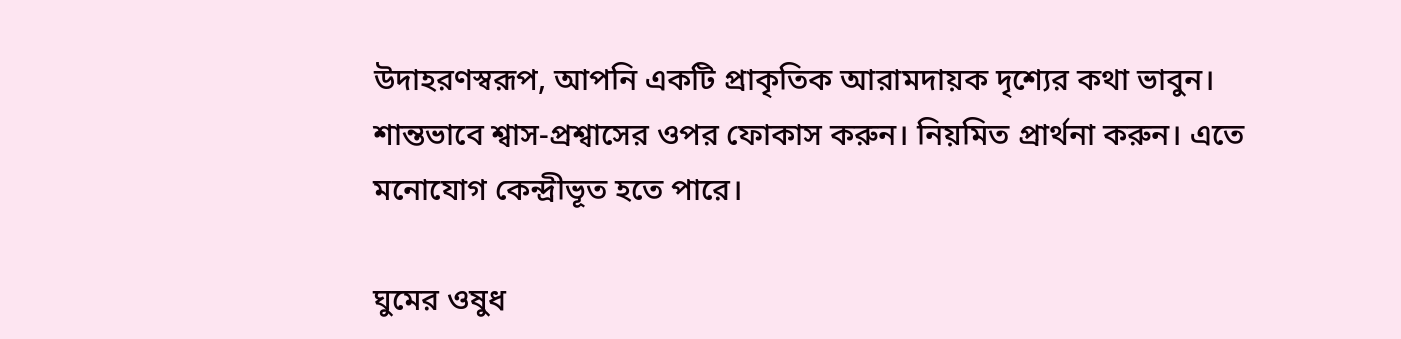উদাহরণস্বরূপ, আপনি একটি প্রাকৃতিক আরামদায়ক দৃশ্যের কথা ভাবুন। শান্তভাবে শ্বাস-প্রশ্বাসের ওপর ফোকাস করুন। নিয়মিত প্রার্থনা করুন। এতে মনোযোগ কেন্দ্রীভূত হতে পারে।

ঘুমের ওষুধ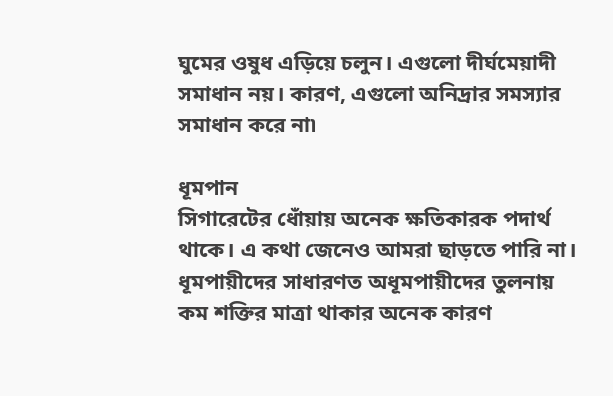ঘুমের ওষুধ এড়িয়ে চলুন। এগুলো দীর্ঘমেয়াদী সমাধান নয়। কারণ, এগুলো অনিদ্রার সমস্যার সমাধান করে না৷

ধূমপান
সিগারেটের ধোঁয়ায় অনেক ক্ষতিকারক পদার্থ থাকে। এ কথা জেনেও আমরা ছাড়তে পারি না। ধূমপায়ীদের সাধারণত অধূমপায়ীদের তুলনায় কম শক্তির মাত্রা থাকার অনেক কারণ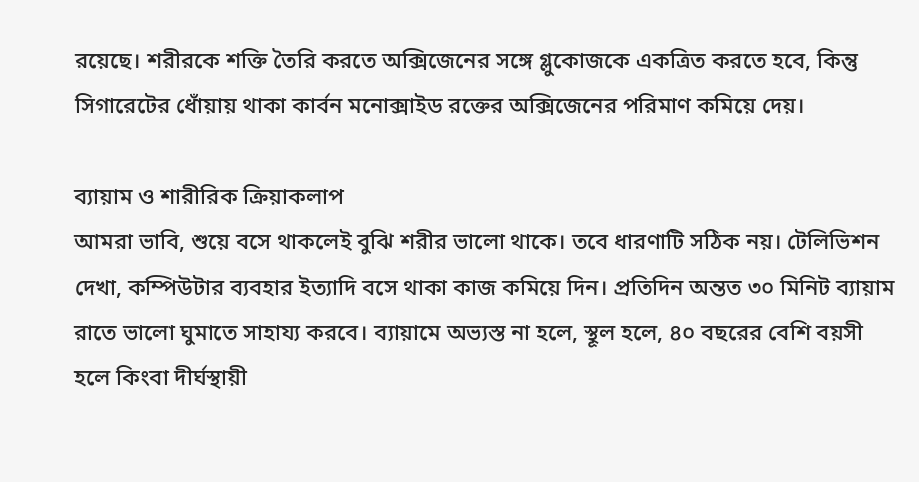রয়েছে। শরীরকে শক্তি তৈরি করতে অক্সিজেনের সঙ্গে গ্লুকোজকে একত্রিত করতে হবে, কিন্তু সিগারেটের ধোঁয়ায় থাকা কার্বন মনোক্সাইড রক্তের অক্সিজেনের পরিমাণ কমিয়ে দেয়।

ব্যায়াম ও শারীরিক ক্রিয়াকলাপ
আমরা ভাবি, শুয়ে বসে থাকলেই বুঝি শরীর ভালো থাকে। তবে ধারণাটি সঠিক নয়। টেলিভিশন দেখা, কম্পিউটার ব্যবহার ইত্যাদি বসে থাকা কাজ কমিয়ে দিন। প্রতিদিন অন্তত ৩০ মিনিট ব্যায়াম রাতে ভালো ঘুমাতে সাহায্য করবে। ব্যায়ামে অভ্যস্ত না হলে, স্থূল হলে, ৪০ বছরের বেশি বয়সী হলে কিংবা দীর্ঘস্থায়ী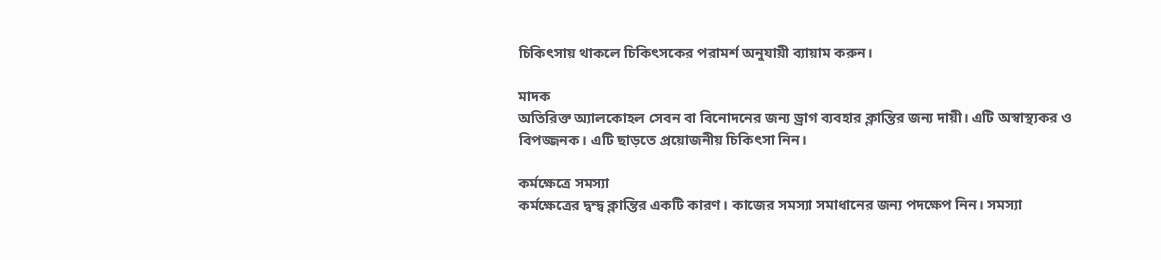চিকিৎসায় থাকলে চিকিৎসকের পরামর্শ অনুযায়ী ব্যায়াম করুন।

মাদক
অতিরিক্ত অ্যালকোহল সেবন বা বিনোদনের জন্য ড্রাগ ব্যবহার ক্লান্তির জন্য দায়ী। এটি অস্বাস্থ্যকর ও বিপজ্জনক। এটি ছাড়তে প্রয়োজনীয় চিকিৎসা নিন।

কর্মক্ষেত্রে সমস্যা
কর্মক্ষেত্রের দ্বন্দ্ব ক্লান্তির একটি কারণ। কাজের সমস্যা সমাধানের জন্য পদক্ষেপ নিন। সমস্যা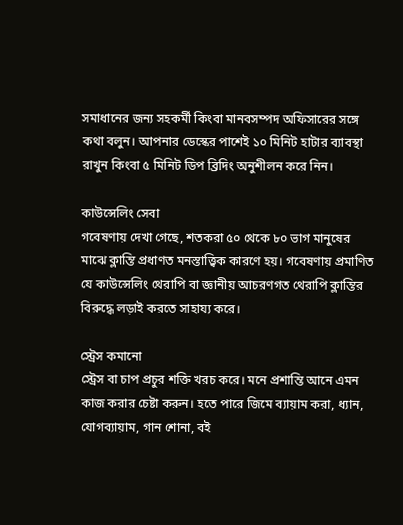সমাধানের জন্য সহকর্মী কিংবা মানবসম্পদ অফিসারের সঙ্গে কথা বলুন। আপনার ডেস্কের পাশেই ১০ মিনিট হাটার ব্যাবস্থা রাখুন কিংবা ৫ মিনিট ডিপ ব্রিদিং অনুশীলন করে নিন।

কাউন্সেলিং সেবা
গবেষণায় দেখা গেছে, শতকরা ৫০ থেকে ৮০ ভাগ মানুষের মাঝে ক্লান্তি প্রধাণত মনস্তাত্ত্বিক কারণে হয়। গবেষণায় প্রমাণিত যে কাউন্সেলিং থেরাপি বা জ্ঞানীয় আচরণগত থেরাপি ক্লান্তির বিরুদ্ধে লড়াই করতে সাহায্য করে।

স্ট্রেস কমানো
স্ট্রেস বা চাপ প্রচুর শক্তি খরচ করে। মনে প্রশান্তি আনে এমন কাজ করার চেষ্টা করুন। হতে পারে জিমে ব্যায়াম করা, ধ্যান, যোগব্যায়াম, গান শোনা, বই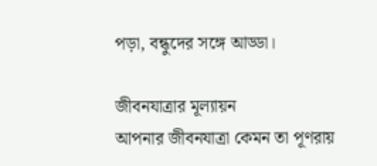পড়া, বন্ধুদের সঙ্গে আড্ডা।

জীবনযাত্রার মূল্যায়ন
আপনার জীবনযাত্রা কেমন তা পূণরায়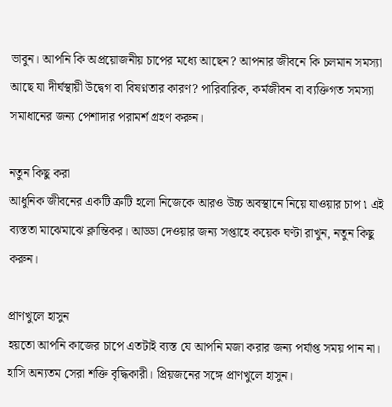ভাবুন। আপনি কি অপ্রয়োজনীয় চাপের মধ্যে আছেন? আপনার জীবনে কি চলমান সমস্যা আছে যা দীর্ঘস্থায়ী উদ্বেগ বা বিষণ্নতার কারণ? পারিবারিক, কর্মজীবন বা ব্যক্তিগত সমস্যা সমাধানের জন্য পেশাদার পরামর্শ গ্রহণ করুন।

নতুন কিছু করা
আধুনিক জীবনের একটি ত্রুটি হলো নিজেকে আরও উচ্চ অবস্থানে নিয়ে যাওয়ার চাপ ৷ এই ব্যস্ততা মাঝেমাঝে ক্লান্তিকর। আড্ডা দেওয়ার জন্য সপ্তাহে কয়েক ঘণ্টা রাখুন, নতুন কিছু করুন।

প্রাণখুলে হাসুন
হয়তো আপনি কাজের চাপে এতটাই ব্যস্ত যে আপনি মজা করার জন্য পর্যাপ্ত সময় পান না। হাসি অন্যতম সেরা শক্তি বৃদ্ধিকারী। প্রিয়জনের সঙ্গে প্রাণখুলে হাসুন।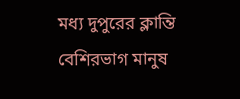মধ্য দুপুরের ক্লান্তি
বেশিরভাগ মানুষ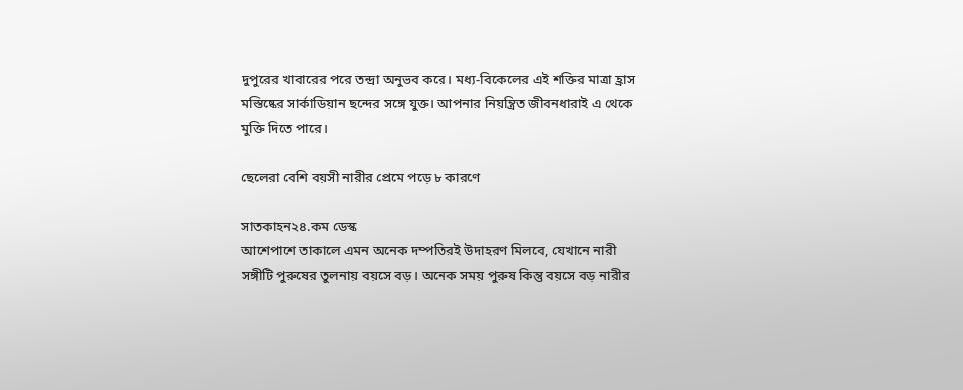দুপুরের খাবারের পরে তন্দ্রা অনুভব করে। মধ্য-বিকেলের এই শক্তির মাত্রা হ্রাস মস্তিষ্কের সার্কাডিয়ান ছন্দের সঙ্গে যুক্ত। আপনার নিয়ন্ত্রিত জীবনধারাই এ থেকে মুক্তি দিতে পারে।

ছেলেরা বেশি বয়সী নারীর প্রেমে পড়ে ৮ কারণে

সাতকাহন২৪.কম ডেস্ক
আশেপাশে তাকালে এমন অনেক দম্পতিরই উদাহরণ মিলবে, যেখানে নারী সঙ্গীটি পুরুষের তুলনায় বয়সে বড়। অনেক সময় পুরুষ কিন্তু বয়সে বড় নারীর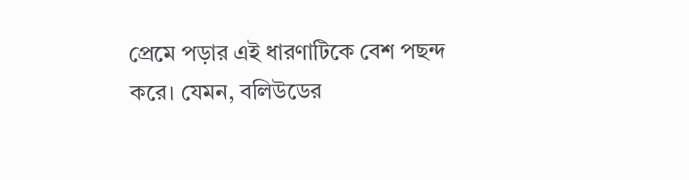প্রেমে পড়ার এই ধারণাটিকে বেশ পছন্দ করে। যেমন, বলিউডের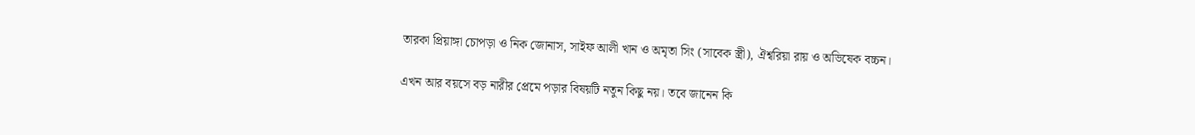তারকা প্রিয়াঙ্গা চোপড়া ও নিক জোনাস, সাইফ আলী খান ও অমৃতা সিং (সাবেক স্ত্রী), ঐশ্বরিয়া রায় ও অভিষেক বচ্চন।

এখন আর বয়সে বড় নারীর প্রেমে পড়ার বিষয়টি নতুন কিছু নয়। তবে জানেন কি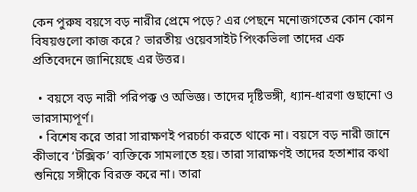কেন পুরুষ বয়সে বড় নারীর প্রেমে পড়ে? এর পেছনে মনোজগতের কোন কোন বিষয়গুলো কাজ করে? ভারতীয় ওয়েবসাইট পিংকভিলা তাদের এক প্রতিবেদনে জানিয়েছে এর উত্তর।

  • বয়সে বড় নারী পরিপক্ক ও অভিজ্ঞ। তাদের দৃষ্টিভঙ্গী, ধ্যান-ধারণা গুছানো ও ভারসাম্যপূর্ণ।
  • বিশেষ করে তারা সারাক্ষণই পরচর্চা করতে থাকে না। বয়সে বড় নারী জানে কীভাবে ‘টক্সিক’ ব্যক্তিকে সামলাতে হয়। তারা সারাক্ষণই তাদের হতাশার কথা শুনিয়ে সঙ্গীকে বিরক্ত করে না। তারা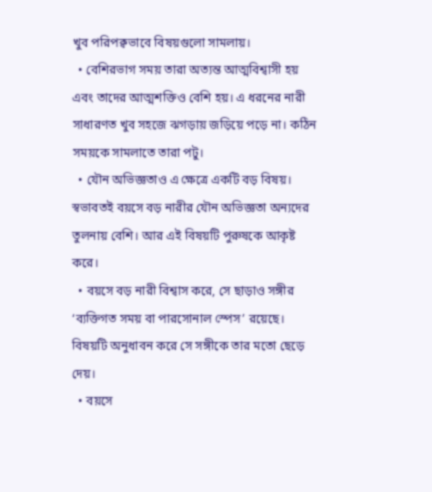খুব পরিপক্বভাবে বিষয়গুলো সামলায়।
  • বেশিরভাগ সময় তারা অত্যন্ত আত্মবিশ্বাসী হয় এবং তাদের আত্মশক্তিও বেশি হয়। এ ধরনের নারী সাধারণত খুব সহজে ঝগড়ায় জড়িয়ে পড়ে না। কঠিন সময়কে সামলাতে তারা পটু।
  • যৌন অভিজ্ঞতাও এ ক্ষেত্রে একটি বড় বিষয়। স্বভাবতই বয়সে বড় নারীর যৌন অভিজ্ঞতা অন্যদের তুলনায় বেশি। আর এই বিষয়টি পুরুষকে আকৃষ্ট করে।
  • বয়সে বড় নারী বিশ্বাস করে, সে ছাড়াও সঙ্গীর ‘ব্যক্তিগত সময় বা পারসোনাল স্পেস’ রয়েছে। বিষয়টি অনুধাবন করে সে সঙ্গীকে তার মতো ছেড়ে দেয়।
  • বয়সে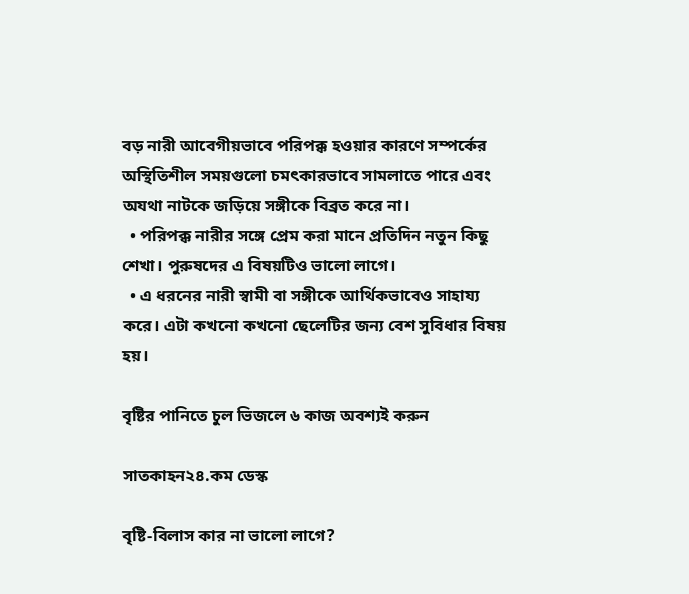বড় নারী আবেগীয়ভাবে পরিপক্ক হওয়ার কারণে সম্পর্কের অস্থিতিশীল সময়গুলো চমৎকারভাবে সামলাতে পারে এবং অযথা নাটকে জড়িয়ে সঙ্গীকে বিব্রত করে না।
  • পরিপক্ক নারীর সঙ্গে প্রেম করা মানে প্রতিদিন নতুন কিছু শেখা। পুরুষদের এ বিষয়টিও ভালো লাগে।
  • এ ধরনের নারী স্বামী বা সঙ্গীকে আর্থিকভাবেও সাহায্য করে। এটা কখনো কখনো ছেলেটির জন্য বেশ সুবিধার বিষয় হয়।

বৃষ্টির পানিতে চুল ভিজলে ৬ কাজ অবশ্যই করুন

সাতকাহন২৪.কম ডেস্ক

বৃষ্টি-বিলাস কার না ভালো লাগে?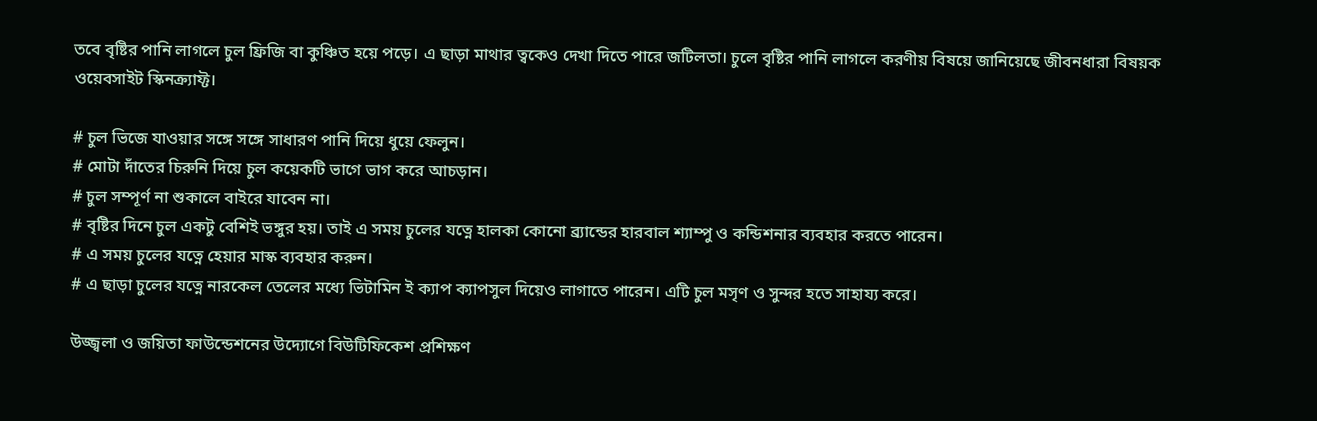তবে বৃষ্টির পানি লাগলে চুল ফ্রিজি বা কুঞ্চিত হয়ে পড়ে। এ ছাড়া মাথার ত্বকেও দেখা দিতে পারে জটিলতা। চুলে বৃষ্টির পানি লাগলে করণীয় বিষয়ে জানিয়েছে জীবনধারা বিষয়ক ওয়েবসাইট স্কিনক্র্যাফ্ট।

# চুল ভিজে যাওয়ার সঙ্গে সঙ্গে সাধারণ পানি দিয়ে ধুয়ে ফেলুন।
# মোটা দাঁতের চিরুনি দিয়ে চুল কয়েকটি ভাগে ভাগ করে আচড়ান।
# চুল সম্পূর্ণ না শুকালে বাইরে যাবেন না।
# বৃষ্টির দিনে চুল একটু বেশিই ভঙ্গুর হয়। তাই এ সময় চুলের যত্নে হালকা কোনো ব্র্যান্ডের হারবাল শ্যাম্পু ও কন্ডিশনার ব্যবহার করতে পারেন।
# এ সময় চুলের যত্নে হেয়ার মাস্ক ব্যবহার করুন।
# এ ছাড়া চুলের যত্নে নারকেল তেলের মধ্যে ভিটামিন ই ক্যাপ ক্যাপসুল দিয়েও লাগাতে পারেন। এটি চুল মসৃণ ও সুন্দর হতে সাহায্য করে।

উজ্জ্বলা ও জয়িতা ফাউন্ডেশনের উদ্যোগে বিউটিফিকেশ প্রশিক্ষণ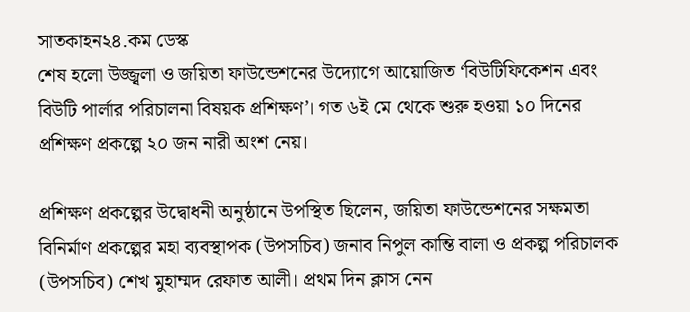সাতকাহন২৪.কম ডেস্ক
শেষ হলো উজ্জ্বলা ও জয়িতা ফাউন্ডেশনের উদ্যোগে আয়োজিত ‘বিউটিফিকেশন এবং বিউটি পার্লার পরিচালনা বিষয়ক প্রশিক্ষণ’। গত ৬ই মে থেকে শুরু হওয়া ১০ দিনের প্রশিক্ষণ প্রকল্পে ২০ জন নারী অংশ নেয়।

প্রশিক্ষণ প্রকল্পের উদ্বোধনী অনুষ্ঠানে উপস্থিত ছিলেন, জয়িতা ফাউন্ডেশনের সক্ষমতা বিনির্মাণ প্রকল্পের মহা ব্যবস্থাপক (উপসচিব) জনাব নিপুল কান্তি বালা ও প্রকল্প পরিচালক (উপসচিব) শেখ মুহাম্মদ রেফাত আলী। প্রথম দিন ক্লাস নেন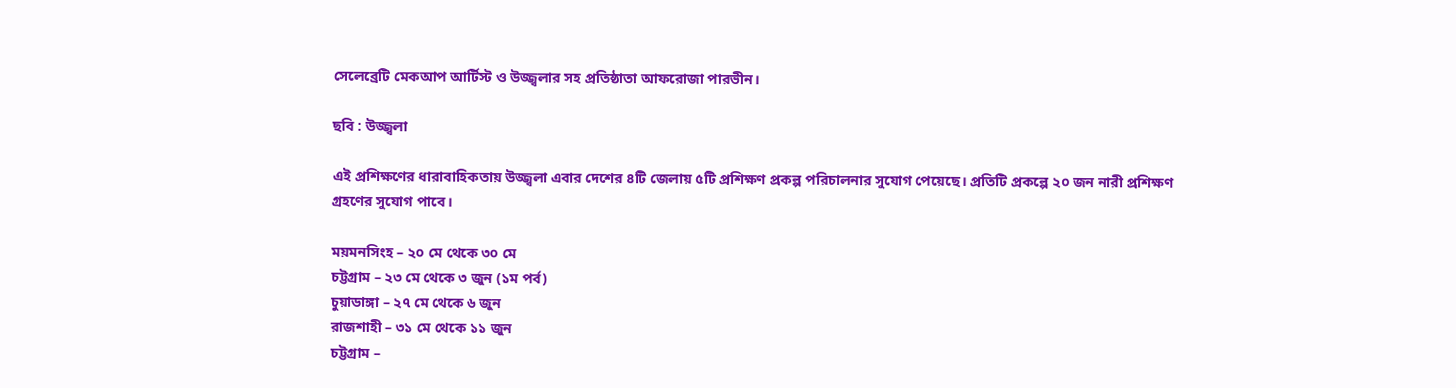সেলেব্রেটি মেকআপ আর্টিস্ট ও উজ্জ্বলার সহ প্রতিষ্ঠাতা আফরোজা পারভীন।

ছবি : উজ্জ্বলা

এই প্রশিক্ষণের ধারাবাহিকতায় উজ্জ্বলা এবার দেশের ৪টি জেলায় ৫টি প্রশিক্ষণ প্রকল্প পরিচালনার সুযোগ পেয়েছে। প্রতিটি প্রকল্পে ২০ জন নারী প্রশিক্ষণ গ্রহণের সুযোগ পাবে।

ময়মনসিংহ – ২০ মে থেকে ৩০ মে
চট্টগ্রাম – ২৩ মে থেকে ৩ জুন (১ম পর্ব)
চুয়াডাঙ্গা – ২৭ মে থেকে ৬ জুন
রাজশাহী – ৩১ মে থেকে ১১ জুন
চট্টগ্রাম –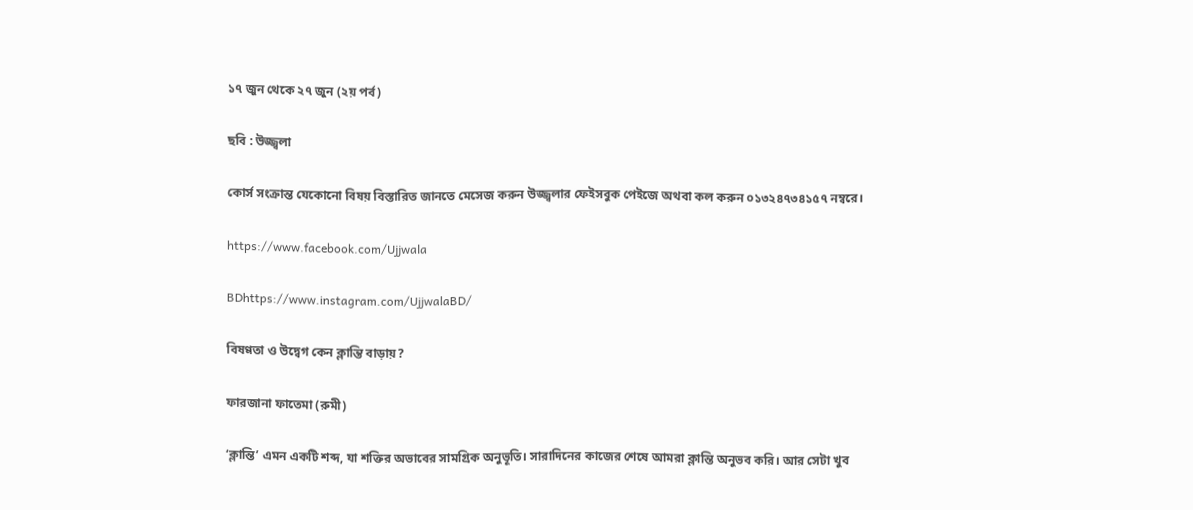১৭ জুন থেকে ২৭ জুন (২য় পর্ব)

ছবি : উজ্জ্বলা

কোর্স সংক্রান্ত যেকোনো বিষয় বিস্তারিত জানতে মেসেজ করুন উজ্জ্বলার ফেইসবুক পেইজে অথবা কল করুন ০১৩২৪৭৩৪১৫৭ নম্বরে।

https://www.facebook.com/Ujjwala

BDhttps://www.instagram.com/UjjwalaBD/

বিষণ্ণতা ও উদ্বেগ কেন ক্লান্তি বাড়ায়?

ফারজানা ফাতেমা (রুমী)

‘ক্লান্তি’ এমন একটি শব্দ, যা শক্তির অভাবের সামগ্রিক অনুভূতি। সারাদিনের কাজের শেষে আমরা ক্লান্তি অনুভব করি। আর সেটা খুব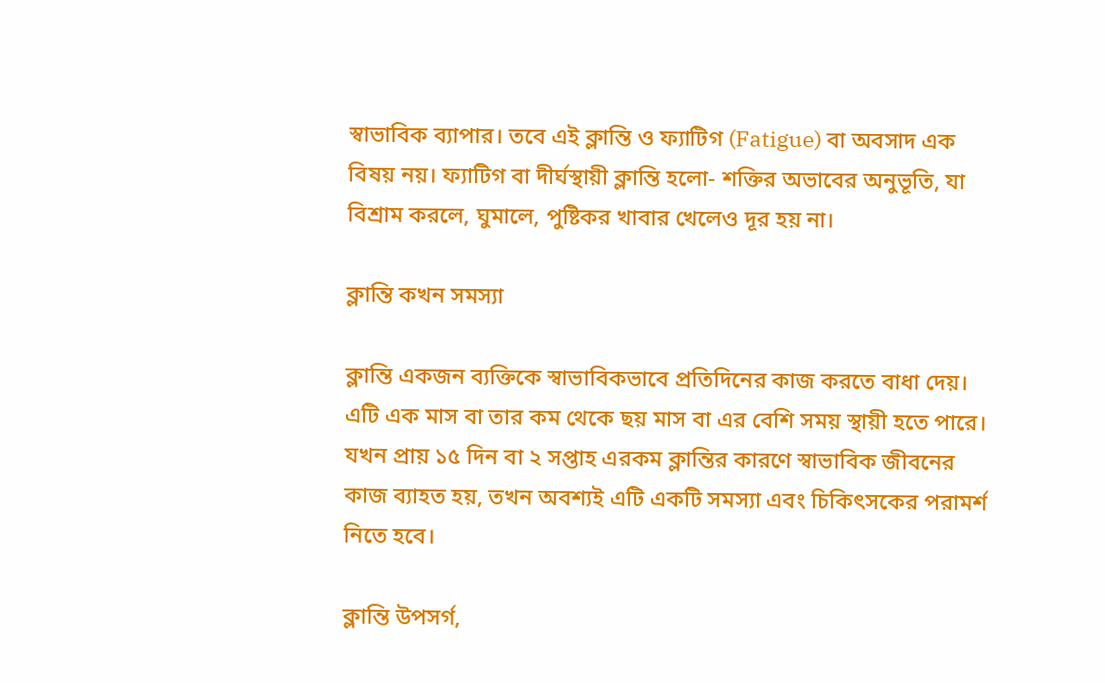স্বাভাবিক ব্যাপার। তবে এই ক্লান্তি ও ফ্যাটিগ (Fatigue) বা অবসাদ এক বিষয় নয়। ফ্যাটিগ বা দীর্ঘস্থায়ী ক্লান্তি হলো- শক্তির অভাবের অনুভূতি, যা বিশ্রাম করলে, ঘুমালে, পুষ্টিকর খাবার খেলেও দূর হয় না।

ক্লান্তি কখন সমস্যা

ক্লান্তি একজন ব্যক্তিকে স্বাভাবিকভাবে প্রতিদিনের কাজ করতে বাধা দেয়। এটি এক মাস বা তার কম থেকে ছয় মাস বা এর বেশি সময় স্থায়ী হতে পারে। যখন প্রায় ১৫ দিন বা ২ সপ্তাহ এরকম ক্লান্তির কারণে স্বাভাবিক জীবনের কাজ ব্যাহত হয়, তখন অবশ্যই এটি একটি সমস্যা এবং চিকিৎসকের পরামর্শ নিতে হবে।

ক্লান্তি উপসর্গ,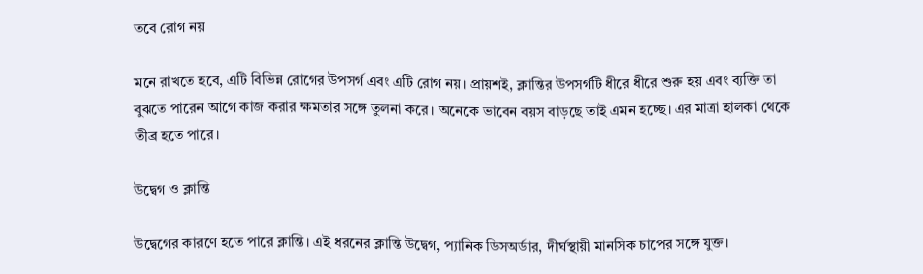তবে রোগ নয়

মনে রাখতে হবে, এটি বিভিন্ন রোগের উপসর্গ এবং এটি রোগ নয়। প্রায়শই, ক্লান্তির উপসর্গটি ধীরে ধীরে শুরু হয় এবং ব্যক্তি তা বুঝতে পারেন আগে কাজ করার ক্ষমতার সঙ্গে তুলনা করে। অনেকে ভাবেন বয়স বাড়ছে তাই এমন হচ্ছে। এর মাত্রা হালকা থেকে তীব্র হতে পারে।

উদ্বেগ ও ক্লান্তি

উদ্বেগের কারণে হতে পারে ক্লান্তি। এই ধরনের ক্লান্তি উদ্বেগ, প্যানিক ডিসঅর্ডার, দীর্ঘস্থায়ী মানসিক চাপের সঙ্গে যুক্ত।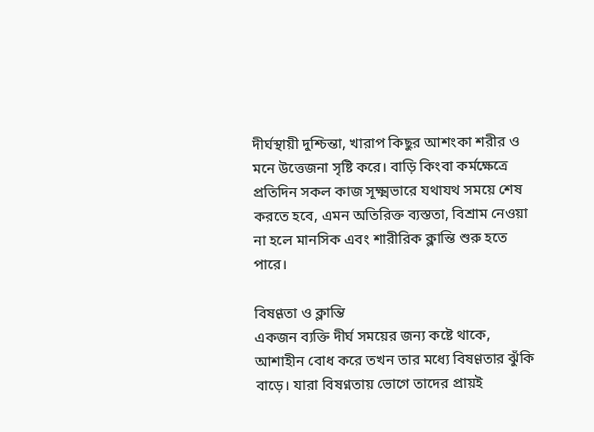দীর্ঘস্থায়ী দুশ্চিন্তা, খারাপ কিছুর আশংকা শরীর ও মনে উত্তেজনা সৃষ্টি করে। বাড়ি কিংবা কর্মক্ষেত্রে প্রতিদিন সকল কাজ সূক্ষ্মভারে যথাযথ সময়ে শেষ করতে হবে, এমন অতিরিক্ত ব্যস্ততা, বিশ্রাম নেওয়া না হলে মানসিক এবং শারীরিক ক্লান্তি শুরু হতে পারে।

বিষণ্ণতা ও ক্লান্তি
একজন ব্যক্তি দীর্ঘ সময়ের জন্য কষ্টে থাকে, আশাহীন বোধ করে তখন তার মধ্যে বিষণ্ণতার ঝুঁকি বাড়ে। যারা বিষণ্নতায় ভোগে তাদের প্রায়ই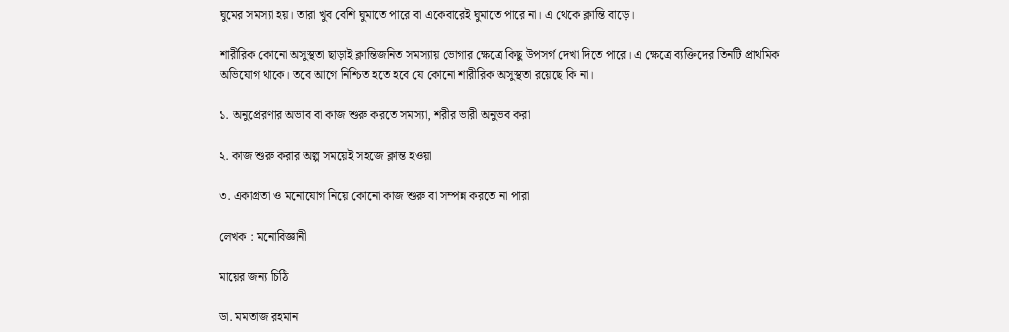ঘুমের সমস্যা হয়। তারা খুব বেশি ঘুমাতে পারে বা একেবারেই ঘুমাতে পারে না। এ থেকে ক্লান্তি বাড়ে।

শারীরিক কোনো অসুস্থতা ছাড়াই ক্লান্তিজনিত সমস্যায় ভোগার ক্ষেত্রে কিছু উপসর্গ দেখা দিতে পারে। এ ক্ষেত্রে ব্যক্তিদের তিনটি প্রাথমিক অভিযোগ থাকে। তবে আগে নিশ্চিত হতে হবে যে কোনো শারীরিক অসুস্থতা রয়েছে কি না।

১. অনুপ্রেরণার অভাব বা কাজ শুরু করতে সমস্যা, শরীর ভারী অনুভব করা

২. কাজ শুরু করার অল্প সময়েই সহজে ক্লান্ত হওয়া

৩. একাগ্রতা ও মনোযোগ নিয়ে কোনো কাজ শুরু বা সম্পন্ন করতে না পারা

লেখক : মনোবিজ্ঞানী

মায়ের জন্য চিঠি

ডা. মমতাজ রহমান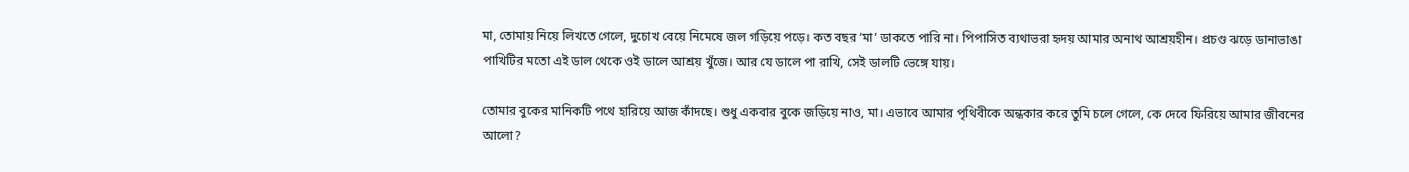মা, তোমায় নিয়ে লিখতে গেলে, দুচোখ বেয়ে নিমেষে জল গড়িয়ে পড়ে। কত বছর ‘মা’ ডাকতে পারি না। পিপাসিত ব্যথাভরা হৃদয় আমার অনাথ আশ্রয়হীন। প্রচণ্ড ঝড়ে ডানাভাঙা পাখিটির মতো এই ডাল থেকে ওই ডালে আশ্রয় খুঁজে। আর যে ডালে পা রাখি, সেই ডালটি ভেঙ্গে যায়।

তোমার বুকের মানিকটি পথে হারিয়ে আজ কাঁদছে। শুধু একবার বুকে জড়িয়ে নাও, মা। এভাবে আমার পৃথিবীকে অন্ধকার করে তুমি চলে গেলে, কে দেবে ফিরিয়ে আমার জীবনের আলো?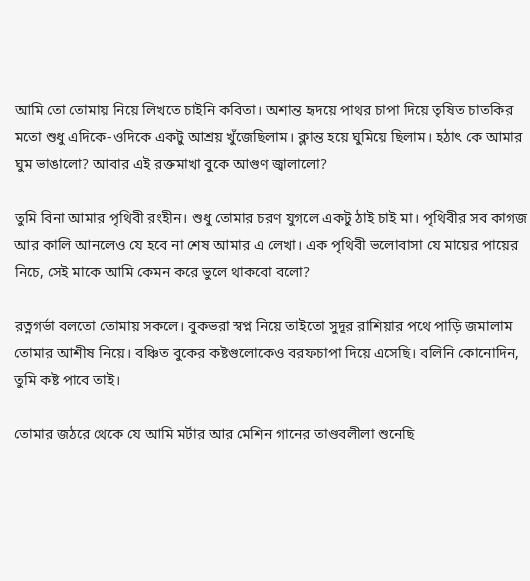আমি তো তোমায় নিয়ে লিখতে চাইনি কবিতা। অশান্ত হৃদয়ে পাথর চাপা দিয়ে তৃষিত চাতকির মতো শুধু এদিকে-ওদিকে একটু আশ্রয় খুঁজেছিলাম। ক্লান্ত হয়ে ঘুমিয়ে ছিলাম। হঠাৎ কে আমার ঘুম ভাঙালো? আবার এই রক্তমাখা বুকে আগুণ জ্বালালো?

তুমি বিনা আমার পৃথিবী রংহীন। শুধু তোমার চরণ যুগলে একটু ঠাই চাই মা। পৃথিবীর সব কাগজ আর কালি আনলেও যে হবে না শেষ আমার এ লেখা। এক পৃথিবী ভলোবাসা যে মায়ের পায়ের নিচে, সেই মাকে আমি কেমন করে ভুলে থাকবো বলো?

রত্নগর্ভা বলতো তোমায় সকলে। বুকভরা স্বপ্ন নিয়ে তাইতো সুদূর রাশিয়ার পথে পাড়ি জমালাম তোমার আশীষ নিয়ে। বঞ্চিত বুকের কষ্টগুলোকেও বরফচাপা দিয়ে এসেছি। বলিনি কোনোদিন, তুমি কষ্ট পাবে তাই।

তোমার জঠরে থেকে যে আমি মর্টার আর মেশিন গানের তাণ্ডবলীলা শুনেছি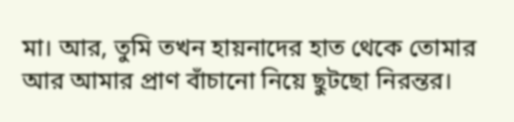মা। আর, তুমি তখন হায়নাদের হাত থেকে তোমার আর আমার প্রাণ বাঁচানো নিয়ে ছুটছো নিরন্তর।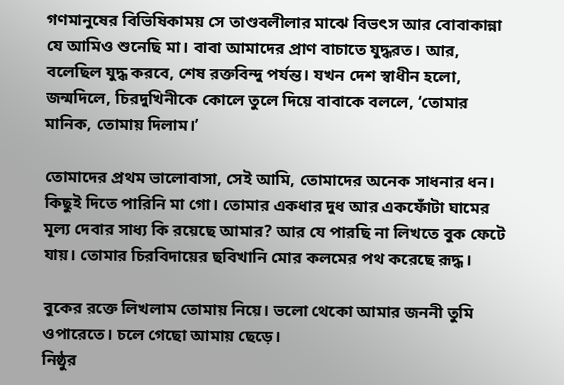গণমানুষের বিভিষিকাময় সে তাণ্ডবলীলার মাঝে বিভৎস আর বোবাকান্না যে আমিও শুনেছি মা। বাবা আমাদের প্রাণ বাচাতে যুদ্ধরত। আর, বলেছিল যুদ্ধ করবে, শেষ রক্তবিন্দু পর্যন্ত। যখন দেশ স্বাধীন হলো, জন্মদিলে, চিরদুখিনীকে কোলে তুলে দিয়ে বাবাকে বললে, ‘তোমার মানিক, তোমায় দিলাম।’

তোমাদের প্রথম ভালোবাসা, সেই আমি, তোমাদের অনেক সাধনার ধন। কিছুই দিতে পারিনি মা গো। তোমার একধার দুধ আর একফোঁটা ঘামের মূল্য দেবার সাধ্য কি রয়েছে আমার? আর যে পারছি না লিখতে বুক ফেটে যায়। তোমার চিরবিদায়ের ছবিখানি মোর কলমের পথ করেছে রূদ্ধ।

বুকের রক্তে লিখলাম তোমায় নিয়ে। ভলো থেকো আমার জননী তুমি ওপারেতে। চলে গেছো আমায় ছেড়ে।
নিষ্ঠুর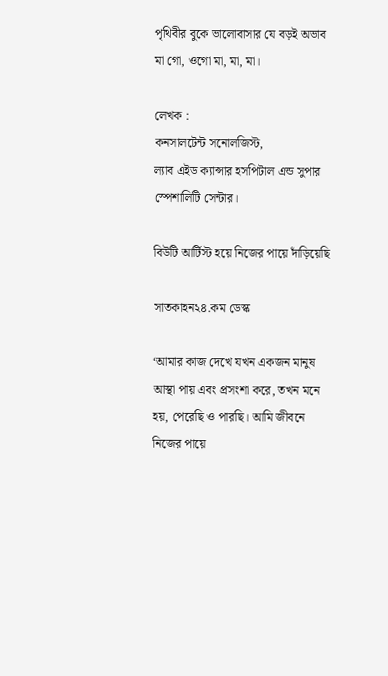পৃথিবীর বুকে ভালোবাসার যে বড়ই অভাব মা গো, ওগো মা, মা, মা।

লেখক :
কনসালটেন্ট সনোলজিস্ট,
ল্যাব এইড ক্যান্সার হসপিটাল এন্ড সুপার স্পেশালিটি সেন্টার।

বিউটি আর্টিস্ট হয়ে নিজের পায়ে দাঁড়িয়েছি

সাতকাহন২৪.কম ডেস্ক

‘আমার কাজ দেখে যখন একজন মানুষ আস্থা পায় এবং প্রসংশা করে, তখন মনে হয়, পেরেছি ও পারছি। আমি জীবনে নিজের পায়ে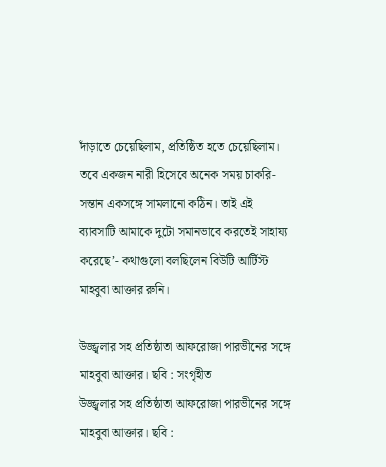দাঁড়াতে চেয়েছিলাম, প্রতিষ্ঠিত হতে চেয়েছিলাম। তবে একজন নারী হিসেবে অনেক সময় চাকরি- সন্তান একসঙ্গে সামলানো কঠিন। তাই এই ব্যাবসাটি আমাকে দুটো সমানভাবে করতেই সাহায্য করেছে’- কথাগুলো বলছিলেন বিউটি আর্টিস্ট মাহবুবা আক্তার রুনি।

উজ্জ্বলার সহ প্রতিষ্ঠাতা আফরোজা পারভীনের সঙ্গে মাহবুবা আক্তার। ছবি : সংগৃহীত
উজ্জ্বলার সহ প্রতিষ্ঠাতা আফরোজা পারভীনের সঙ্গে মাহবুবা আক্তার। ছবি :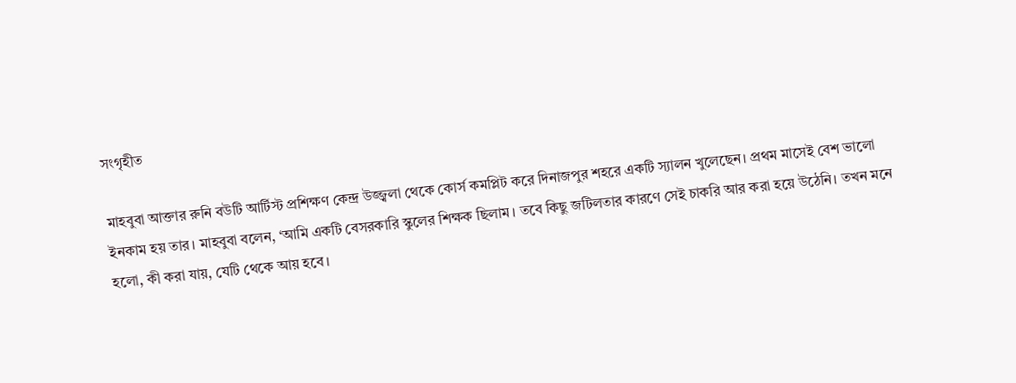সংগৃহীত

মাহবুবা আক্তার রুনি বউটি আর্টিস্ট প্রশিক্ষণ কেন্দ্র উজ্জ্বলা থেকে কোর্স কমপ্লিট করে দিনাজপুর শহরে একটি স্যালন খুলেছেন। প্রথম মাসেই বেশ ভালো ইনকাম হয় তার। মাহবুবা বলেন, ‘আমি একটি বেসরকারি স্কুলের শিক্ষক ছিলাম। তবে কিছু জটিলতার কারণে সেই চাকরি আর করা হয়ে উঠেনি। তখন মনে হলো, কী করা যায়, যেটি থেকে আয় হবে।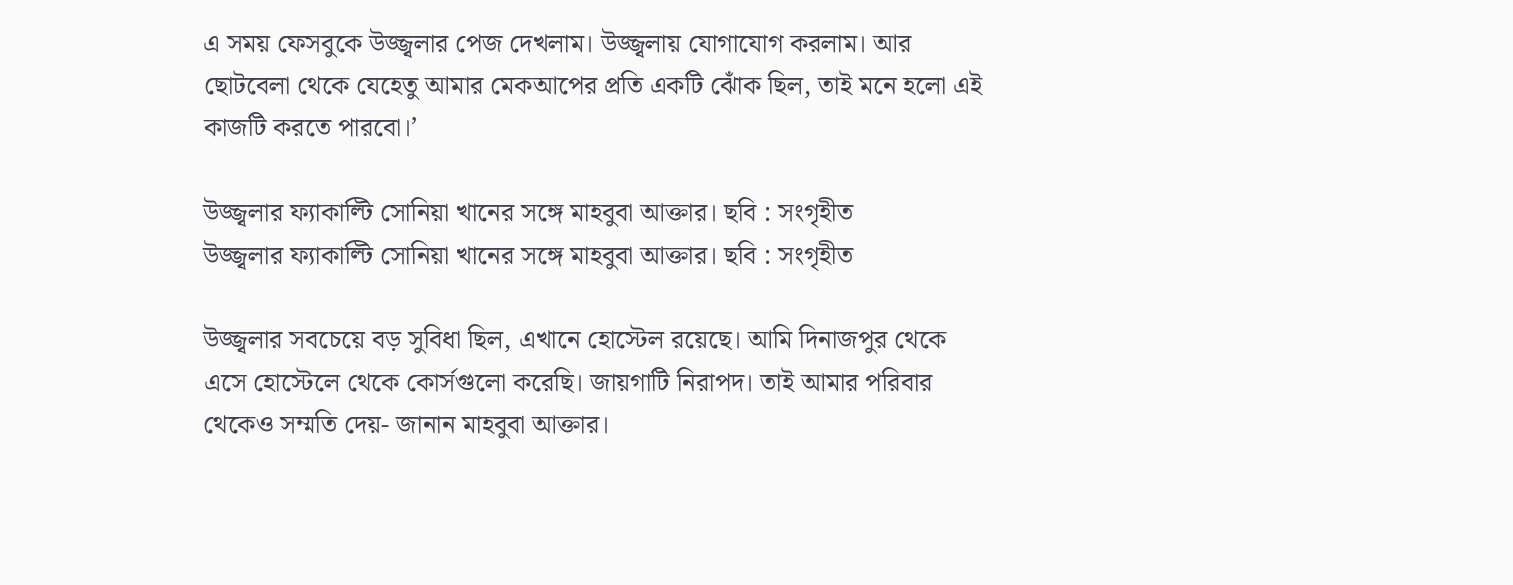এ সময় ফেসবুকে উজ্জ্বলার পেজ দেখলাম। উজ্জ্বলায় যোগাযোগ করলাম। আর ছোটবেলা থেকে যেহেতু আমার মেকআপের প্রতি একটি ঝোঁক ছিল, তাই মনে হলো এই কাজটি করতে পারবো।’

উজ্জ্বলার ফ্যাকাল্টি সোনিয়া খানের সঙ্গে মাহবুবা আক্তার। ছবি : সংগৃহীত
উজ্জ্বলার ফ্যাকাল্টি সোনিয়া খানের সঙ্গে মাহবুবা আক্তার। ছবি : সংগৃহীত

উজ্জ্বলার সবচেয়ে বড় সুবিধা ছিল, এখানে হোস্টেল রয়েছে। আমি দিনাজপুর থেকে এসে হোস্টেলে থেকে কোর্সগুলো করেছি। জায়গাটি নিরাপদ। তাই আমার পরিবার থেকেও সম্মতি দেয়- জানান মাহবুবা আক্তার।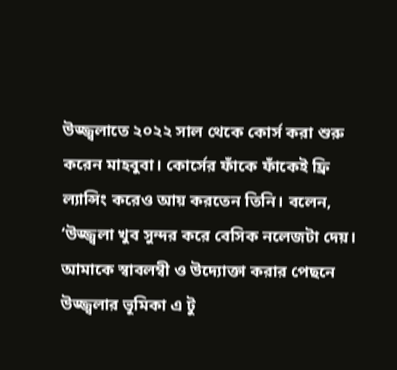উজ্জ্বলাতে ২০২২ সাল থেকে কোর্স করা শুরু করেন মাহবুবা। কোর্সের ফাঁকে ফাঁকেই ফ্রি ল্যান্সিং করেও আয় করতেন তিনি। বলেন, ‘উজ্জ্বলা খুব সুন্দর করে বেসিক নলেজটা দেয়। আমাকে স্বাবলম্বী ও উদ্যোক্তা করার পেছনে উজ্জ্বলার ভূমিকা এ টু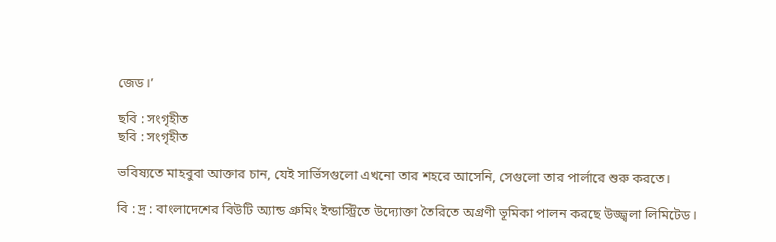জেড।’

ছবি : সংগৃহীত
ছবি : সংগৃহীত

ভবিষ্যতে মাহবুবা আক্তার চান, যেই সার্ভিসগুলো এখনো তার শহরে আসেনি, সেগুলো তার পার্লারে শুরু করতে।

বি : দ্র : বাংলাদেশের বিউটি অ্যান্ড গ্রুমিং ইন্ডাস্ট্রিতে উদ্যোক্তা তৈরিতে অগ্রণী ভূমিকা পালন করছে উজ্জ্বলা লিমিটেড।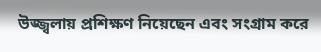উজ্জ্বলায় প্রশিক্ষণ নিয়েছেন এবং সংগ্রাম করে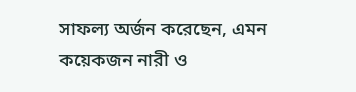সাফল্য অর্জন করেছেন, এমন কয়েকজন নারী ও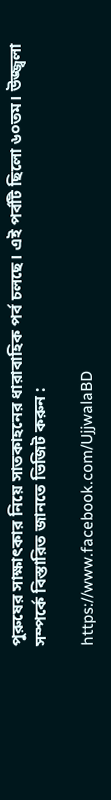পুরুষের সাক্ষাৎকার নিয়ে সাতকাহনের ধারাবাহিক পর্ব চলছে। এই পর্বটি ছিলো ৬০তম। উজ্জ্বলা সম্পর্কে বিস্তারিত জানতে ভিজিট করুন :

https://www.facebook.com/UjjwalaBD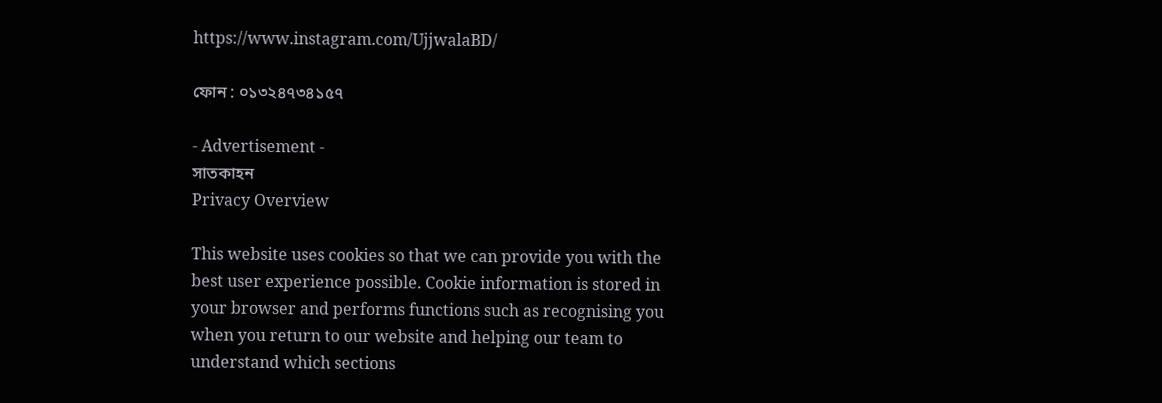https://www.instagram.com/UjjwalaBD/

ফোন : ০১৩২৪৭৩৪১৫৭

- Advertisement -
সাতকাহন
Privacy Overview

This website uses cookies so that we can provide you with the best user experience possible. Cookie information is stored in your browser and performs functions such as recognising you when you return to our website and helping our team to understand which sections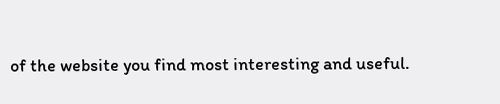of the website you find most interesting and useful.